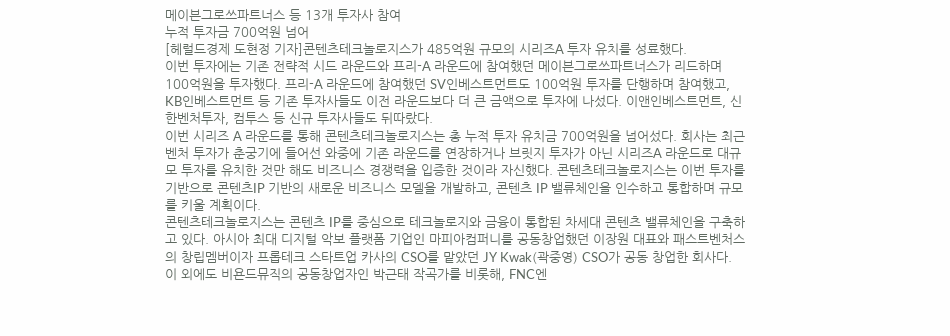메이븐그로쓰파트너스 등 13개 투자사 참여
누적 투자금 700억원 넘어
[헤럴드경제 도현정 기자]콘텐츠테크놀로지스가 485억원 규모의 시리즈A 투자 유치를 성료했다.
이번 투자에는 기존 전략적 시드 라운드와 프리-A 라운드에 참여했던 메이븐그로쓰파트너스가 리드하며 100억원을 투자했다. 프리-A 라운드에 참여했던 SV인베스트먼트도 100억원 투자를 단행하며 참여했고, KB인베스트먼트 등 기존 투자사들도 이전 라운드보다 더 큰 금액으로 투자에 나섰다. 이앤인베스트먼트, 신한벤처투자, 컴투스 등 신규 투자사들도 뒤따랐다.
이번 시리즈 A 라운드를 통해 콘텐츠테크놀로지스는 총 누적 투자 유치금 700억원을 넘어섰다. 회사는 최근 벤처 투자가 춘궁기에 들어선 와중에 기존 라운드를 연장하거나 브릿지 투자가 아닌 시리즈A 라운드로 대규모 투자를 유치한 것만 해도 비즈니스 경쟁력을 입증한 것이라 자신했다. 콘텐츠테크놀로지스는 이번 투자를 기반으로 콘텐츠IP 기반의 새로운 비즈니스 모델을 개발하고, 콘텐츠 IP 밸류체인을 인수하고 통합하며 규모를 키울 계획이다.
콘텐츠테크놀로지스는 콘텐츠 IP를 중심으로 테크놀로지와 금융이 통합된 차세대 콘텐츠 밸류체인을 구축하고 있다. 아시아 최대 디지털 악보 플랫폼 기업인 마피아컴퍼니를 공동창업했던 이장원 대표와 패스트벤처스의 창립멤버이자 프롭테크 스타트업 카사의 CSO를 맡았던 JY Kwak(곽중영) CSO가 공동 창업한 회사다. 이 외에도 비욘드뮤직의 공동창업자인 박근태 작곡가를 비롯해, FNC엔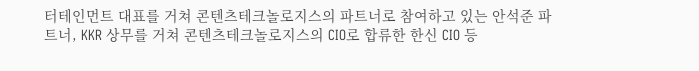터테인먼트 대표를 거쳐 콘텐츠테크놀로지스의 파트너로 참여하고 있는 안석준 파트너, KKR 상무를 거쳐 콘텐츠테크놀로지스의 CIO로 합류한 한신 CIO 등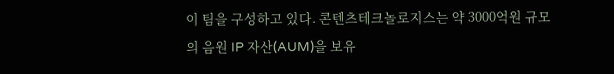이 팀을 구성하고 있다. 콘텐츠테크놀로지스는 약 3000억원 규모의 음원 IP 자산(AUM)을 보유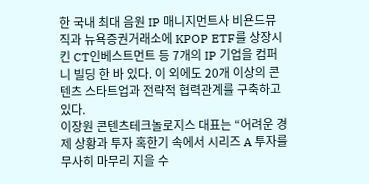한 국내 최대 음원 IP 매니지먼트사 비욘드뮤직과 뉴욕증권거래소에 KPOP ETF를 상장시킨 CT인베스트먼트 등 7개의 IP 기업을 컴퍼니 빌딩 한 바 있다. 이 외에도 20개 이상의 콘텐츠 스타트업과 전략적 협력관계를 구축하고 있다.
이장원 콘텐츠테크놀로지스 대표는 “어려운 경제 상황과 투자 혹한기 속에서 시리즈 A 투자를 무사히 마무리 지을 수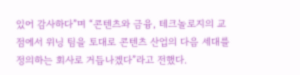있어 감사하다”며 “콘텐츠와 금융, 테크놀로지의 교점에서 위닝 팀을 토대로 콘텐츠 산업의 다음 세대를 정의하는 회사로 거듭나겠다”라고 전했다.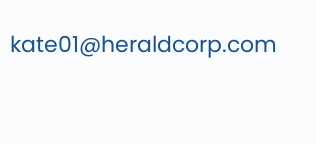kate01@heraldcorp.com